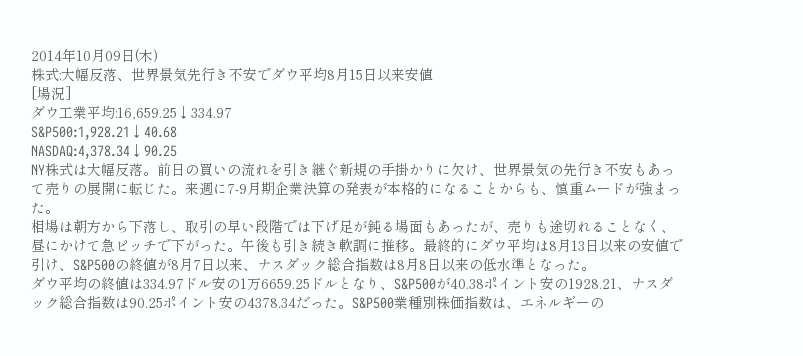2014年10月09日(木)
株式:大幅反落、世界景気先行き不安でダウ平均8月15日以来安値
[場況]
ダウ工業平均:16,659.25↓334.97
S&P500:1,928.21↓40.68
NASDAQ:4,378.34↓90.25
NY株式は大幅反落。前日の買いの流れを引き継ぐ新規の手掛かりに欠け、世界景気の先行き不安もあって売りの展開に転じた。来週に7-9月期企業決算の発表が本格的になることからも、慎重ムードが強まった。
相場は朝方から下落し、取引の早い段階では下げ足が鈍る場面もあったが、売りも途切れることなく、昼にかけて急ピッチで下がった。午後も引き続き軟調に推移。最終的にダウ平均は8月13日以来の安値で引け、S&P500の終値が8月7日以来、ナスダック総合指数は8月8日以来の低水準となった。
ダウ平均の終値は334.97ドル安の1万6659.25ドルとなり、S&P500が40.38ポイント安の1928.21、ナスダック総合指数は90.25ポイント安の4378.34だった。S&P500業種別株価指数は、エネルギーの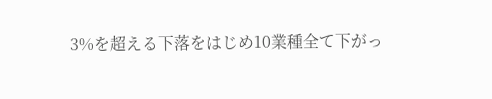3%を超える下落をはじめ10業種全て下がっ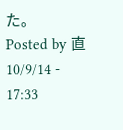た。
Posted by 直 10/9/14 - 17:33